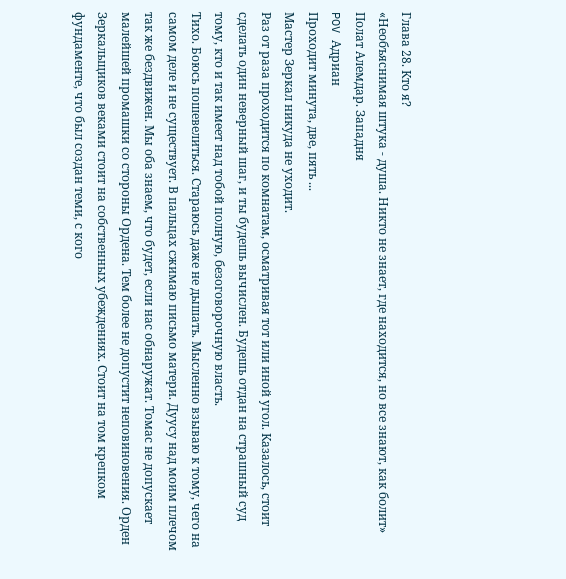Глава 28. Кто я?
«Необъяснимая штука - душа. Никто не знает, где находится, но все знают, как болит»
Полат Алемдар. Западня
POV Адриан
Проходит минута, две, пять ...
Мастер Зеркал никуда не уходит.
Раз от раза проходится по комнатам, осматривая тот или иной угол. Казалось, стоит сделать один неверный шаг, и ты будешь вычислен. Будешь отдан на страшный суд тому, кто и так имеет над тобой полную, безоговорочную власть.
Тихо. Боюсь пошевелиться. Стараюсь даже не дышать. Мысленно взываю к тому, чего на самом деле и не существует. В пальцах сжимаю письмо матери. Дуусу над моим плечом так же бездвижен. Мы оба знаем, что будет, если нас обнаружат. Томас не допускает малейшей промашки со стороны Ордена. Тем более не допустит неповиновения. Орден Зеркальщиков веками стоит на собственных убеждениях. Стоит на том крепком фундаменте, что был создан теми, с кого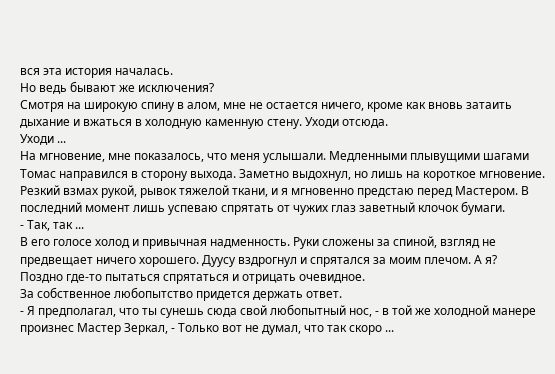вся эта история началась.
Но ведь бывают же исключения?
Смотря на широкую спину в алом, мне не остается ничего, кроме как вновь затаить дыхание и вжаться в холодную каменную стену. Уходи отсюда.
Уходи ...
На мгновение, мне показалось, что меня услышали. Медленными плывущими шагами Томас направился в сторону выхода. Заметно выдохнул, но лишь на короткое мгновение. Резкий взмах рукой, рывок тяжелой ткани, и я мгновенно предстаю перед Мастером. В последний момент лишь успеваю спрятать от чужих глаз заветный клочок бумаги.
- Так, так ...
В его голосе холод и привычная надменность. Руки сложены за спиной, взгляд не предвещает ничего хорошего. Дуусу вздрогнул и спрятался за моим плечом. А я?
Поздно где-то пытаться спрятаться и отрицать очевидное.
За собственное любопытство придется держать ответ.
- Я предполагал, что ты сунешь сюда свой любопытный нос, - в той же холодной манере произнес Мастер Зеркал, - Только вот не думал, что так скоро ...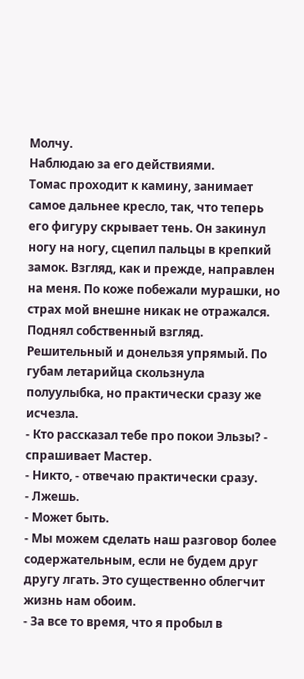Молчу.
Наблюдаю за его действиями.
Томас проходит к камину, занимает самое дальнее кресло, так, что теперь его фигуру скрывает тень. Он закинул ногу на ногу, сцепил пальцы в крепкий замок. Взгляд, как и прежде, направлен на меня. По коже побежали мурашки, но страх мой внешне никак не отражался. Поднял собственный взгляд. Решительный и донельзя упрямый. По губам летарийца скользнула полуулыбка, но практически сразу же исчезла.
- Кто рассказал тебе про покои Эльзы? - спрашивает Мастер.
- Никто, - отвечаю практически сразу.
- Лжешь.
- Может быть.
- Мы можем сделать наш разговор более содержательным, если не будем друг другу лгать. Это существенно облегчит жизнь нам обоим.
- За все то время, что я пробыл в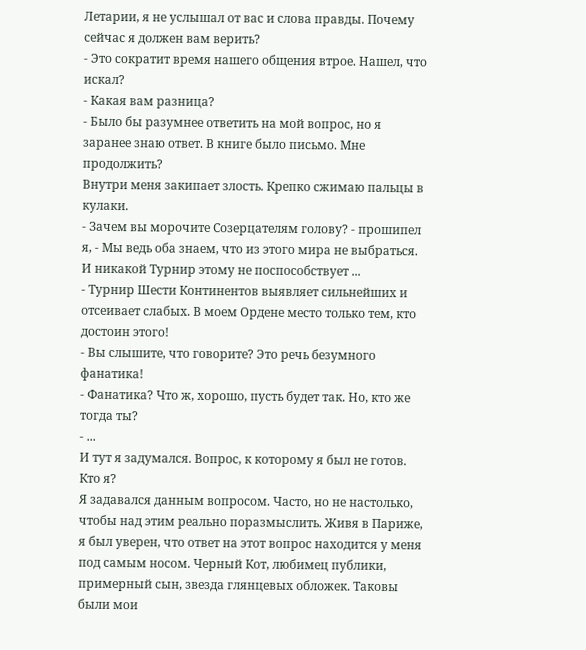Летарии, я не услышал от вас и слова правды. Почему сейчас я должен вам верить?
- Это сократит время нашего общения втрое. Нашел, что искал?
- Какая вам разница?
- Было бы разумнее ответить на мой вопрос, но я заранее знаю ответ. В книге было письмо. Мне продолжить?
Внутри меня закипает злость. Крепко сжимаю пальцы в кулаки.
- Зачем вы морочите Созерцателям голову? - прошипел я, - Мы ведь оба знаем, что из этого мира не выбраться. И никакой Турнир этому не поспособствует ...
- Турнир Шести Континентов выявляет сильнейших и отсеивает слабых. В моем Ордене место только тем, кто достоин этого!
- Вы слышите, что говорите? Это речь безумного фанатика!
- Фанатика? Что ж, хорошо, пусть будет так. Но, кто же тогда ты?
- ...
И тут я задумался. Вопрос, к которому я был не готов. Кто я?
Я задавался данным вопросом. Часто, но не настолько, чтобы над этим реально поразмыслить. Живя в Париже, я был уверен, что ответ на этот вопрос находится у меня под самым носом. Черный Кот, любимец публики, примерный сын, звезда глянцевых обложек. Таковы были мои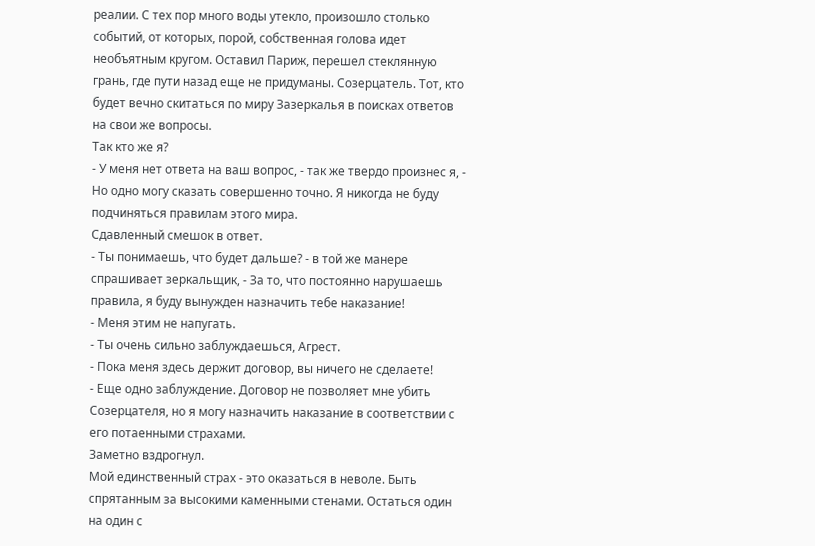реалии. С тех пор много воды утекло, произошло столько событий, от которых, порой, собственная голова идет необъятным кругом. Оставил Париж, перешел стеклянную грань, где пути назад еще не придуманы. Созерцатель. Тот, кто будет вечно скитаться по миру Зазеркалья в поисках ответов на свои же вопросы.
Так кто же я?
- У меня нет ответа на ваш вопрос, - так же твердо произнес я, - Но одно могу сказать совершенно точно. Я никогда не буду подчиняться правилам этого мира.
Сдавленный смешок в ответ.
- Ты понимаешь, что будет дальше? - в той же манере спрашивает зеркальщик, - За то, что постоянно нарушаешь правила, я буду вынужден назначить тебе наказание!
- Меня этим не напугать.
- Ты очень сильно заблуждаешься, Агрест.
- Пока меня здесь держит договор, вы ничего не сделаете!
- Еще одно заблуждение. Договор не позволяет мне убить Созерцателя, но я могу назначить наказание в соответствии с его потаенными страхами.
Заметно вздрогнул.
Мой единственный страх - это оказаться в неволе. Быть спрятанным за высокими каменными стенами. Остаться один на один с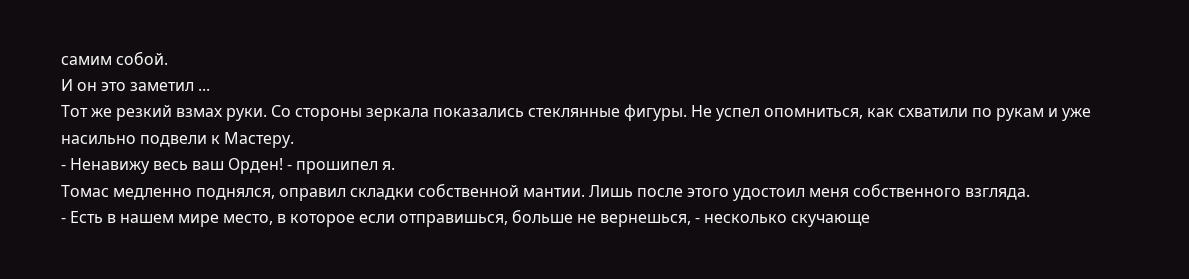самим собой.
И он это заметил ...
Тот же резкий взмах руки. Со стороны зеркала показались стеклянные фигуры. Не успел опомниться, как схватили по рукам и уже насильно подвели к Мастеру.
- Ненавижу весь ваш Орден! - прошипел я.
Томас медленно поднялся, оправил складки собственной мантии. Лишь после этого удостоил меня собственного взгляда.
- Есть в нашем мире место, в которое если отправишься, больше не вернешься, - несколько скучающе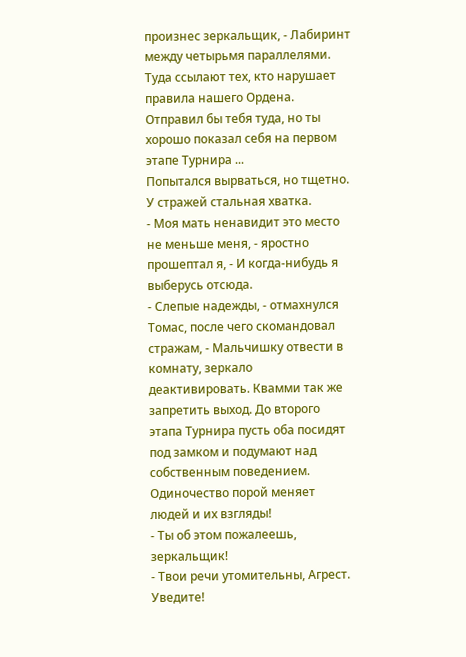произнес зеркальщик, - Лабиринт между четырьмя параллелями. Туда ссылают тех, кто нарушает правила нашего Ордена. Отправил бы тебя туда, но ты хорошо показал себя на первом этапе Турнира ...
Попытался вырваться, но тщетно. У стражей стальная хватка.
- Моя мать ненавидит это место не меньше меня, - яростно прошептал я, - И когда-нибудь я выберусь отсюда.
- Слепые надежды, - отмахнулся Томас, после чего скомандовал стражам, - Мальчишку отвести в комнату, зеркало деактивировать. Квамми так же запретить выход. До второго этапа Турнира пусть оба посидят под замком и подумают над собственным поведением. Одиночество порой меняет людей и их взгляды!
- Ты об этом пожалеешь, зеркальщик!
- Твои речи утомительны, Агрест. Уведите!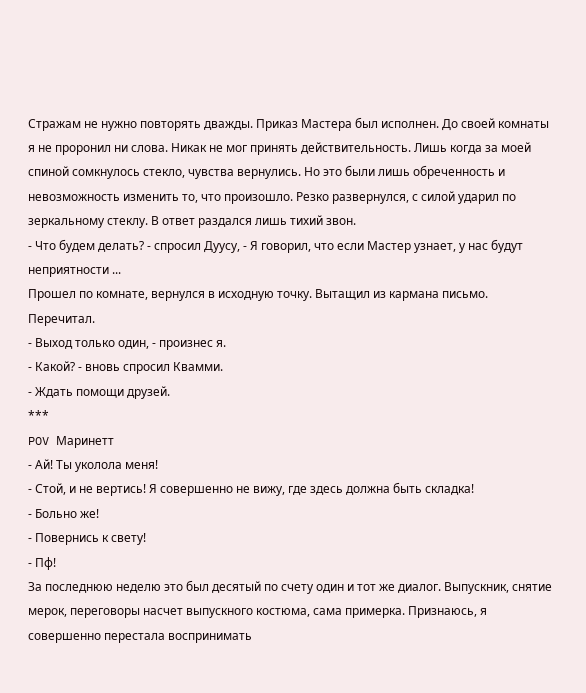Стражам не нужно повторять дважды. Приказ Мастера был исполнен. До своей комнаты я не проронил ни слова. Никак не мог принять действительность. Лишь когда за моей спиной сомкнулось стекло, чувства вернулись. Но это были лишь обреченность и невозможность изменить то, что произошло. Резко развернулся, с силой ударил по зеркальному стеклу. В ответ раздался лишь тихий звон.
- Что будем делать? - спросил Дуусу, - Я говорил, что если Мастер узнает, у нас будут неприятности ...
Прошел по комнате, вернулся в исходную точку. Вытащил из кармана письмо. Перечитал.
- Выход только один, - произнес я.
- Какой? - вновь спросил Квамми.
- Ждать помощи друзей.
***
POV Маринетт
- Ай! Ты уколола меня!
- Стой, и не вертись! Я совершенно не вижу, где здесь должна быть складка!
- Больно же!
- Повернись к свету!
- Пф!
За последнюю неделю это был десятый по счету один и тот же диалог. Выпускник, снятие мерок, переговоры насчет выпускного костюма, сама примерка. Признаюсь, я совершенно перестала воспринимать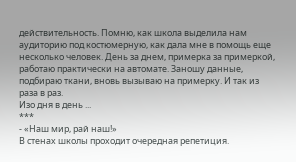действительность. Помню, как школа выделила нам аудиторию под костюмерную, как дала мне в помощь еще несколько человек. День за днем, примерка за примеркой, работаю практически на автомате. Заношу данные, подбираю ткани, вновь вызываю на примерку. И так из раза в раз.
Изо дня в день ...
***
- «Наш мир, рай наш!»
В стенах школы проходит очередная репетиция.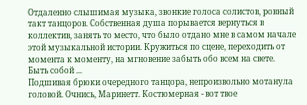Отдаленно слышимая музыка, звонкие голоса солистов, ровный такт танцоров. Собственная душа порывается вернуться в коллектив, занять то место, что было отдано мне в самом начале этой музыкальной истории. Кружиться по сцене, переходить от момента к моменту, на мгновение забыть обо всем на свете. Быть собой ...
Подшивая брюки очередного танцора, непроизвольно мотанула головой. Очнись, Маринетт. Костюмерная - вот твое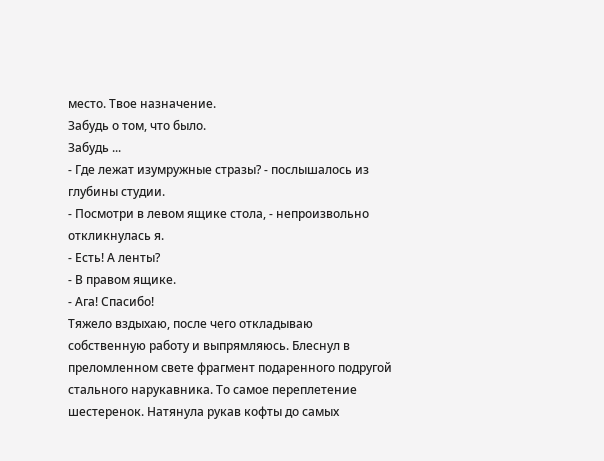место. Твое назначение.
Забудь о том, что было.
Забудь ...
- Где лежат изумружные стразы? - послышалось из глубины студии.
- Посмотри в левом ящике стола, - непроизвольно откликнулась я.
- Есть! А ленты?
- В правом ящике.
- Ага! Спасибо!
Тяжело вздыхаю, после чего откладываю собственную работу и выпрямляюсь. Блеснул в преломленном свете фрагмент подаренного подругой стального нарукавника. То самое переплетение шестеренок. Натянула рукав кофты до самых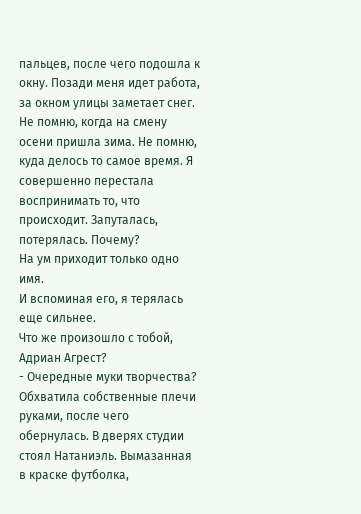пальцев, после чего подошла к окну. Позади меня идет работа, за окном улицы заметает снег. Не помню, когда на смену осени пришла зима. Не помню, куда делось то самое время. Я совершенно перестала воспринимать то, что происходит. Запуталась, потерялась. Почему?
На ум приходит только одно имя.
И вспоминая его, я терялась еще сильнее.
Что же произошло с тобой, Адриан Агрест?
- Очередные муки творчества?
Обхватила собственные плечи руками, после чего обернулась. В дверях студии стоял Натаниэль. Вымазанная в краске футболка,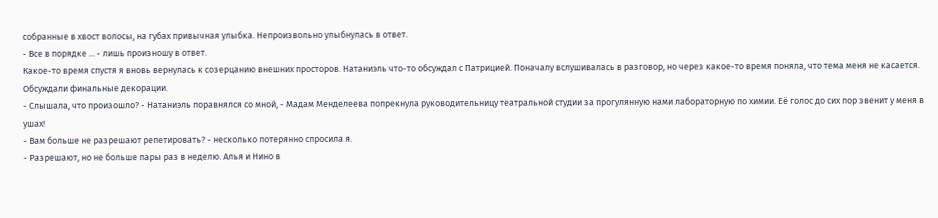собранные в хвост волосы, на губах привычная улыбка. Непроизвольно улыбнулась в ответ.
- Все в порядке ... - лишь произношу в ответ.
Какое-то время спустя я вновь вернулась к созерцанию внешних просторов. Натаниэль что-то обсуждал с Патрицией. Поначалу вслушивалась в разговор, но через какое-то время поняла, что тема меня не касается. Обсуждали финальные декорации.
- Слышала, что произошло? - Натаниэль поравнялся со мной, - Мадам Менделеева попрекнула руководительницу театральной студии за прогулянную нами лабораторную по химии. Её голос до сих пор звенит у меня в ушах!
- Вам больше не разрешают репетировать? - несколько потерянно спросила я.
- Разрешают, но не больше пары раз в неделю. Алья и Нино в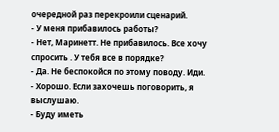очередной раз перекроили сценарий.
- У меня прибавилось работы?
- Нет, Маринетт. Не прибавилось. Все хочу спросить . У тебя все в порядке?
- Да. Не беспокойся по этому поводу. Иди.
- Хорошо. Если захочешь поговорить, я выслушаю.
- Буду иметь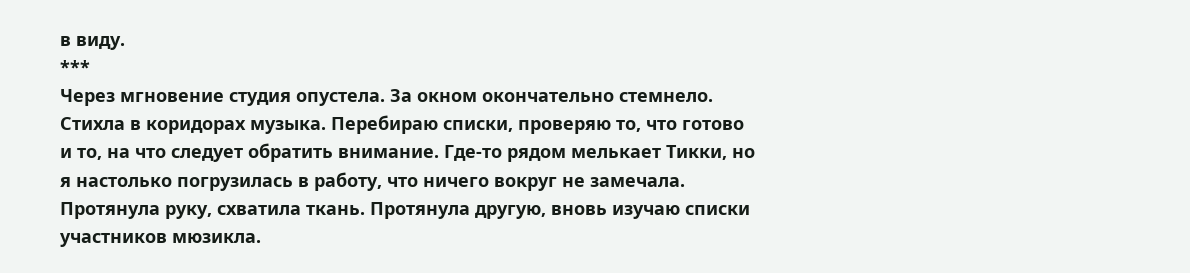в виду.
***
Через мгновение студия опустела. За окном окончательно стемнело. Стихла в коридорах музыка. Перебираю списки, проверяю то, что готово и то, на что следует обратить внимание. Где-то рядом мелькает Тикки, но я настолько погрузилась в работу, что ничего вокруг не замечала. Протянула руку, схватила ткань. Протянула другую, вновь изучаю списки участников мюзикла.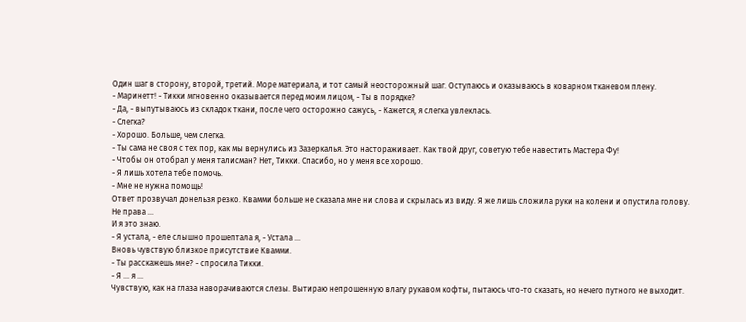Один шаг в сторону, второй, третий. Море материала, и тот самый неосторожный шаг. Оступаюсь и оказываюсь в коварном тканевом плену.
- Маринетт! - Тикки мгновенно оказывается перед моим лицом, - Ты в порядке?
- Да, - выпутываюсь из складок ткани, после чего осторожно сажусь, - Кажется, я слегка увлеклась.
- Слегка?
- Хорошо. Больше, чем слегка.
- Ты сама не своя с тех пор, как мы вернулись из Зазеркалья. Это настораживает. Как твой друг, советую тебе навестить Мастера Фу!
- Чтобы он отобрал у меня талисман? Нет, Тикки. Спасибо, но у меня все хорошо.
- Я лишь хотела тебе помочь.
- Мне не нужна помощь!
Ответ прозвучал донельзя резко. Квамми больше не сказала мне ни слова и скрылась из виду. Я же лишь сложила руки на колени и опустила голову.
Не права ...
И я это знаю.
- Я устала, - еле слышно прошептала я, - Устала ...
Вновь чувствую близкое присутствие Квамми.
- Ты расскажешь мне? - спросила Тикки.
- Я ... я ...
Чувствую, как на глаза наворачиваются слезы. Вытираю непрошенную влагу рукавом кофты, пытаюсь что-то сказать, но нечего путного не выходит.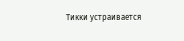Тикки устраивается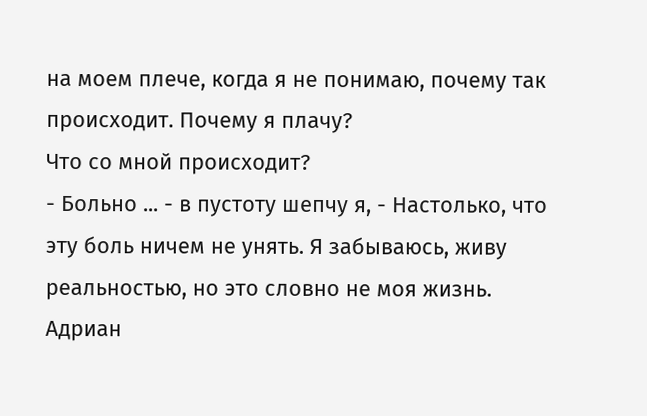на моем плече, когда я не понимаю, почему так происходит. Почему я плачу?
Что со мной происходит?
- Больно ... - в пустоту шепчу я, - Настолько, что эту боль ничем не унять. Я забываюсь, живу реальностью, но это словно не моя жизнь. Адриан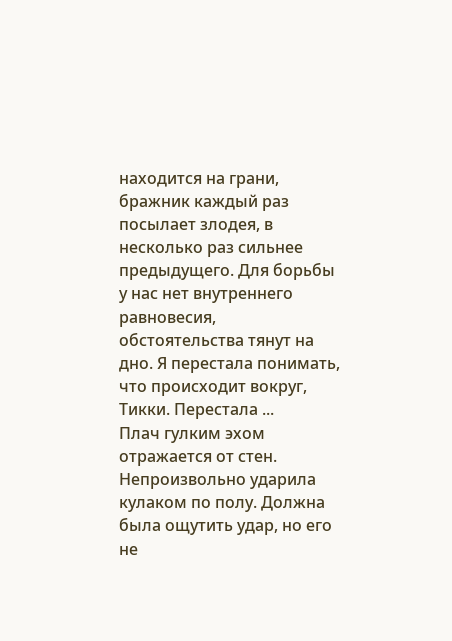находится на грани, бражник каждый раз посылает злодея, в несколько раз сильнее предыдущего. Для борьбы у нас нет внутреннего равновесия, обстоятельства тянут на дно. Я перестала понимать, что происходит вокруг, Тикки. Перестала ...
Плач гулким эхом отражается от стен. Непроизвольно ударила кулаком по полу. Должна была ощутить удар, но его не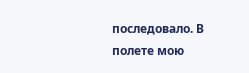последовало. В полете мою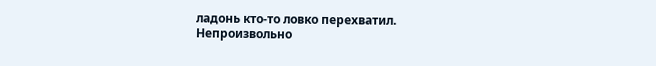ладонь кто-то ловко перехватил.
Непроизвольно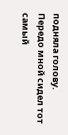подняла голову.
Передо мной сидел тот самый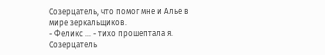Созерцатель, что помог мне и Алье в мире зеркальщиков.
- Феликс ... - тихо прошептала я.
Созерцатель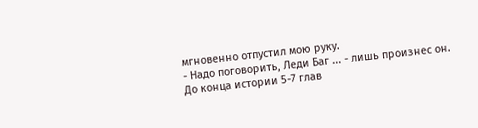мгновенно отпустил мою руку.
- Надо поговорить, Леди Баг ... - лишь произнес он.
До конца истории 5-7 глав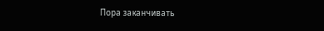Пора заканчивать